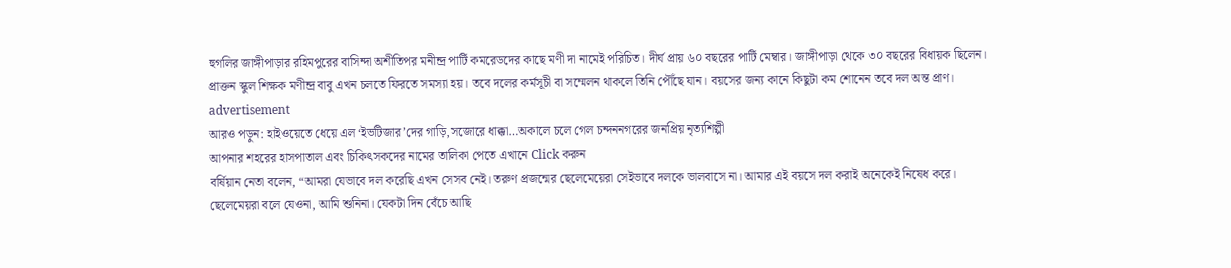হুগলির জাঙ্গীপাড়ার রহিমপুরের বাসিন্দা অশীতিপর মনীন্দ্র পার্টি কমরেডদের কাছে মণী দা নামেই পরিচিত। দীর্ঘ প্রায় ৬০ বছরের পার্টি মেম্বার। জাঙ্গীপাড়া থেকে ৩০ বছরের বিধায়ক ছিলেন। প্রাক্তন স্কুল শিক্ষক মণীন্দ্র বাবু এখন চলতে ফিরতে সমস্যা হয়। তবে দলের কর্মসূচী বা সম্মেলন থাকলে তিনি পৌঁছে যান। বয়সের জন্য কানে কিছুটা কম শোনেন তবে দল অন্ত প্রাণ।
advertisement
আরও পড়ুন: হাইওয়েতে ধেয়ে এল ‘ইভটিজার’দের গাড়ি,সজোরে ধাক্কা…অকালে চলে গেল চন্দননগরের জনপ্রিয় নৃত্যশিল্পী
আপনার শহরের হাসপাতাল এবং চিকিৎসকদের নামের তালিকা পেতে এখানে Click করুন
বর্ষিয়ান নেতা বলেন, “আমরা যেভাবে দল করেছি এখন সেসব নেই। তরুণ প্রজন্মের ছেলেমেয়েরা সেইভাবে দলকে ভালবাসে না। আমার এই বয়সে দল করাই অনেকেই নিষেধ করে। ছেলেমেয়রা বলে যেওনা, আমি শুনিনা। যেকটা দিন বেঁচে আছি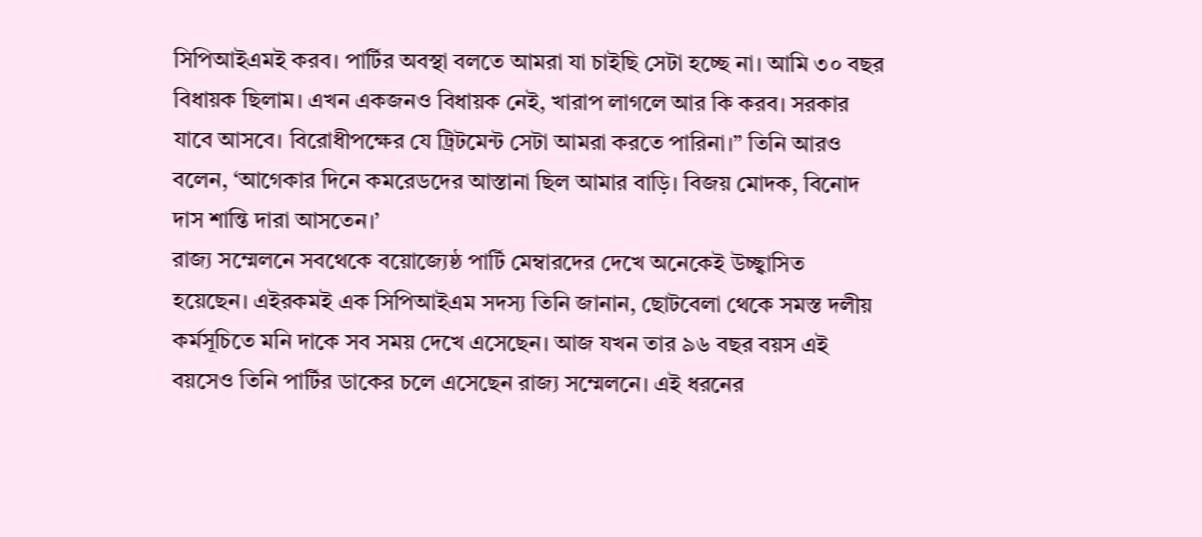সিপিআইএমই করব। পার্টির অবস্থা বলতে আমরা যা চাইছি সেটা হচ্ছে না। আমি ৩০ বছর বিধায়ক ছিলাম। এখন একজনও বিধায়ক নেই, খারাপ লাগলে আর কি করব। সরকার যাবে আসবে। বিরোধীপক্ষের যে ট্রিটমেন্ট সেটা আমরা করতে পারিনা।” তিনি আরও বলেন, ‘আগেকার দিনে কমরেডদের আস্তানা ছিল আমার বাড়ি। বিজয় মোদক, বিনোদ দাস শান্তি দারা আসতেন।’
রাজ্য সম্মেলনে সবথেকে বয়োজ্যেষ্ঠ পার্টি মেম্বারদের দেখে অনেকেই উচ্ছ্বাসিত হয়েছেন। এইরকমই এক সিপিআইএম সদস্য তিনি জানান, ছোটবেলা থেকে সমস্ত দলীয় কর্মসূচিতে মনি দাকে সব সময় দেখে এসেছেন। আজ যখন তার ৯৬ বছর বয়স এই বয়সেও তিনি পার্টির ডাকের চলে এসেছেন রাজ্য সম্মেলনে। এই ধরনের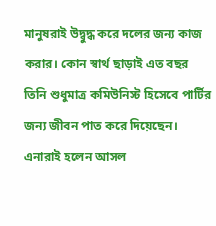মানুষরাই উদ্বুদ্ধ করে দলের জন্য কাজ করার। কোন স্বার্থ ছাড়াই এত বছর তিনি শুধুমাত্র কমিউনিস্ট হিসেবে পার্টির জন্য জীবন পাত করে দিয়েছেন। এনারাই হলেন আসল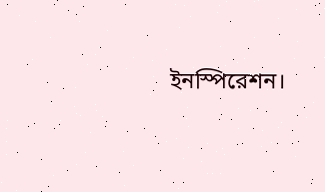ইনস্পিরেশন।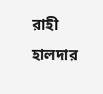রাহী হালদার